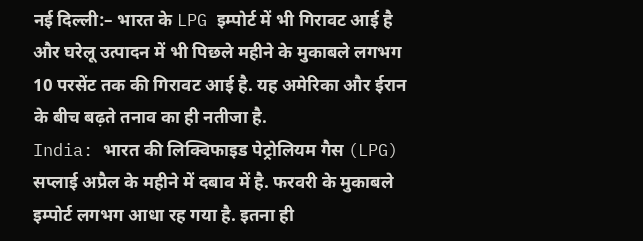नई दिल्ली:– भारत के LPG इम्पोर्ट में भी गिरावट आई है और घरेलू उत्पादन में भी पिछले महीने के मुकाबले लगभग 10 परसेंट तक की गिरावट आई है. यह अमेरिका और ईरान के बीच बढ़ते तनाव का ही नतीजा है.
India: भारत की लिक्विफाइड पेट्रोलियम गैस (LPG) सप्लाई अप्रैल के महीने में दबाव में है. फरवरी के मुकाबले इम्पोर्ट लगभग आधा रह गया है. इतना ही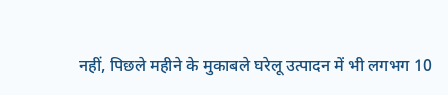नहीं, पिछले महीने के मुकाबले घरेलू उत्पादन में भी लगभग 10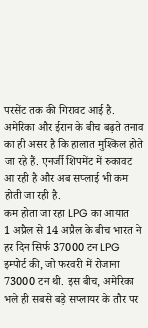परसेंट तक की गिरावट आई है. अमेरिका और ईरान के बीच बढ़ते तनाव का ही असर है कि हालात मुश्किल होते जा रहे हैं. एनर्जी शिपमेंट में रुकावट आ रही है और अब सप्लाई भी कम होती जा रही है.
कम होता जा रहा LPG का आयात
1 अप्रैल से 14 अप्रैल के बीच भारत ने हर दिन सिर्फ 37000 टन LPG इम्पोर्ट की, जो फरवरी में रोजाना 73000 टन थी. इस बीच, अमेरिका भले ही सबसे बड़े सप्लायर के तौर पर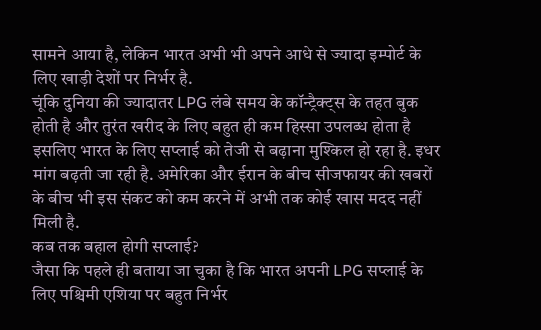सामने आया है, लेकिन भारत अभी भी अपने आधे से ज्यादा इम्पोर्ट के लिए खाड़ी देशों पर निर्भर है.
चूंकि दुनिया की ज्यादातर LPG लंबे समय के कॉन्ट्रैक्ट्स के तहत बुक होती है और तुरंत खरीद के लिए बहुत ही कम हिस्सा उपलब्ध होता है इसलिए भारत के लिए सप्लाई को तेजी से बढ़ाना मुश्किल हो रहा है. इधर मांग बढ़ती जा रही है. अमेरिका और ईरान के बीच सीजफायर की खबरों के बीच भी इस संकट को कम करने में अभी तक कोई खास मदद नहीं मिली है.
कब तक बहाल होगी सप्लाई?
जैसा कि पहले ही बताया जा चुका है कि भारत अपनी LPG सप्लाई के लिए पश्चिमी एशिया पर बहुत निर्भर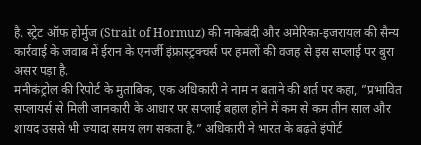है. स्ट्रेट ऑफ होर्मुज (Strait of Hormuz) की नाकेबंदी और अमेरिका-इजरायल की सैन्य कार्रवाई के जवाब में ईरान के एनर्जी इंफ्रास्ट्रक्चर्स पर हमलों की वजह से इस सप्लाई पर बुरा असर पड़ा है.
मनीकंट्रोल की रिपोर्ट के मुताबिक, एक अधिकारी ने नाम न बताने की शर्त पर कहा, ”प्रभावित सप्लायर्स से मिली जानकारी के आधार पर सप्लाई बहाल होने में कम से कम तीन साल और शायद उससे भी ज्यादा समय लग सकता है.” अधिकारी ने भारत के बढ़ते इंपोर्ट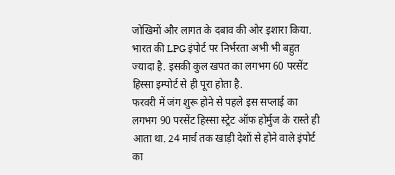जोखिमों और लागत के दबाव की ओर इशारा किया. भारत की LPG इंपोर्ट पर निर्भरता अभी भी बहुत ज्यादा है. इसकी कुल खपत का लगभग 60 परसेंट हिस्सा इम्पोर्ट से ही पूरा होता है.
फरवरी में जंग शुरू होने से पहले इस सप्लाई का लगभग 90 परसेंट हिस्सा स्ट्रेट ऑफ होर्मुज के रास्ते ही आता था. 24 मार्च तक खाड़ी देशों से होने वाले इंपोर्ट का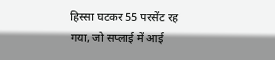हिस्सा घटकर 55 परसेंट रह गया, जो सप्लाई में आई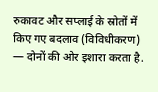रुकावट और सप्लाई के स्रोतों में किए गए बदलाव (विविधीकरण) — दोनों की ओर इशारा करता है.